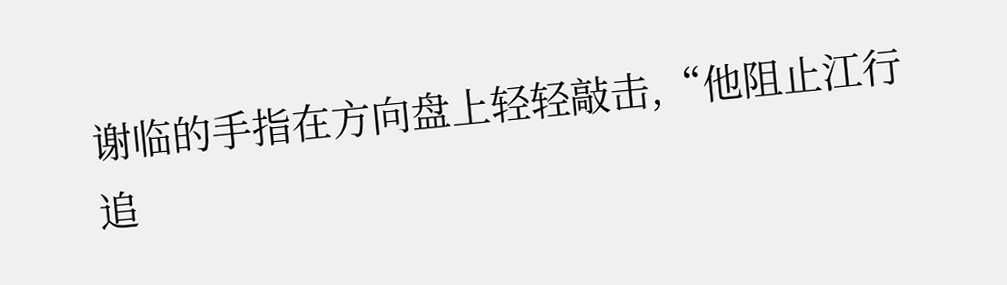谢临的手指在方向盘上轻轻敲击,“他阻止江行追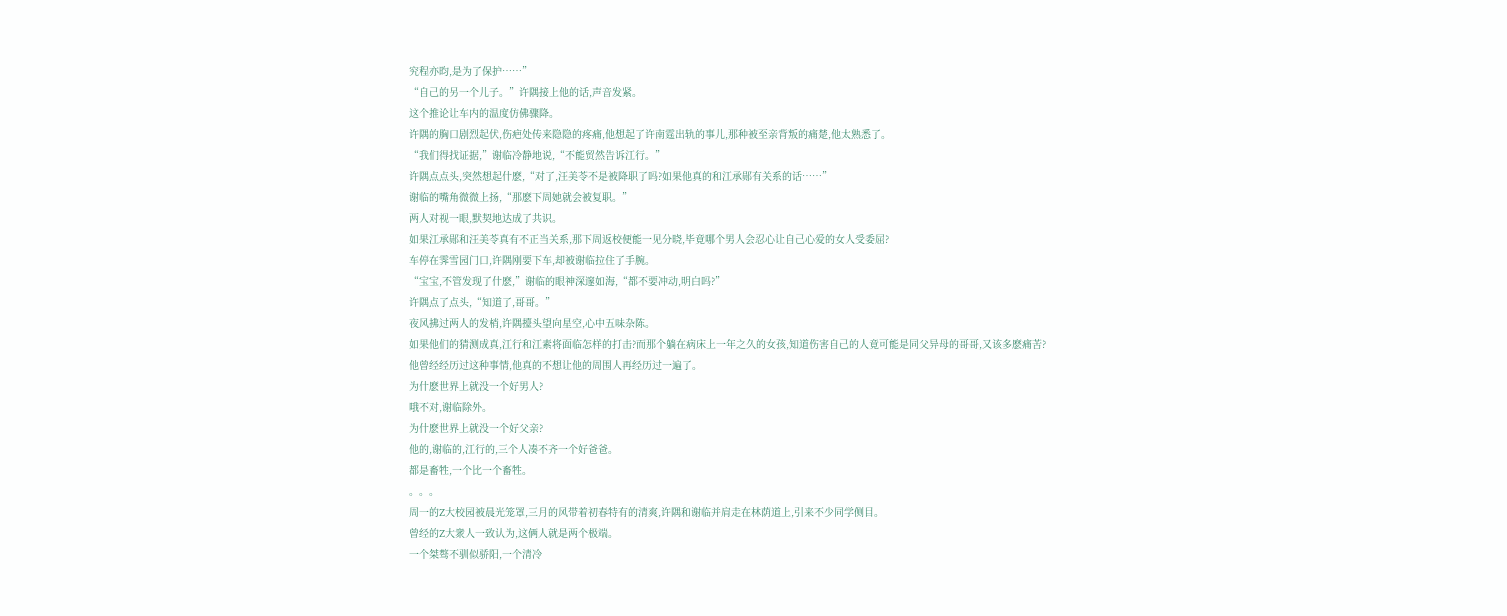究程亦昀,是为了保护……”
“自己的另一个儿子。”许隅接上他的话,声音发紧。
这个推论让车内的温度仿佛骤降。
许隅的胸口剧烈起伏,伤疤处传来隐隐的疼痛,他想起了许南霆出轨的事儿,那种被至亲背叛的痛楚,他太熟悉了。
“我们得找证据,”谢临冷静地说,“不能贸然告诉江行。”
许隅点点头,突然想起什麽,“对了,汪美苓不是被降职了吗?如果他真的和江承郧有关系的话……”
谢临的嘴角微微上扬,“那麽下周她就会被复职。”
两人对视一眼,默契地达成了共识。
如果江承郧和汪美苓真有不正当关系,那下周返校便能一见分晓,毕竟哪个男人会忍心让自己心爱的女人受委屈?
车停在霁雪园门口,许隅刚要下车,却被谢临拉住了手腕。
“宝宝,不管发现了什麽,”谢临的眼神深邃如海,“都不要冲动,明白吗?”
许隅点了点头,“知道了,哥哥。”
夜风拂过两人的发梢,许隅擡头望向星空,心中五味杂陈。
如果他们的猜测成真,江行和江素将面临怎样的打击?而那个躺在病床上一年之久的女孩,知道伤害自己的人竟可能是同父异母的哥哥,又该多麽痛苦?
他曾经经历过这种事情,他真的不想让他的周围人再经历过一遍了。
为什麽世界上就没一个好男人?
哦不对,谢临除外。
为什麽世界上就没一个好父亲?
他的,谢临的,江行的,三个人凑不齐一个好爸爸。
都是畜牲,一个比一个畜牲。
。。。
周一的Z大校园被晨光笼罩,三月的风带着初春特有的清爽,许隅和谢临并肩走在林荫道上,引来不少同学侧目。
曾经的Z大衆人一致认为,这俩人就是两个极端。
一个桀骜不驯似骄阳,一个清冷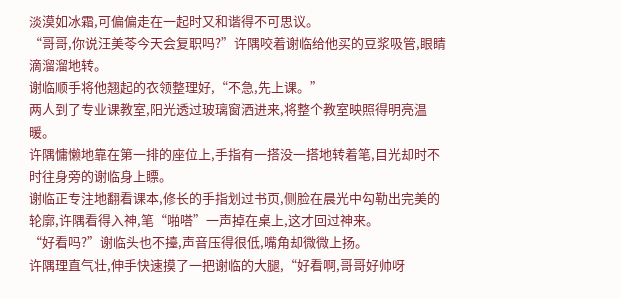淡漠如冰霜,可偏偏走在一起时又和谐得不可思议。
“哥哥,你说汪美苓今天会复职吗?”许隅咬着谢临给他买的豆浆吸管,眼睛滴溜溜地转。
谢临顺手将他翘起的衣领整理好,“不急,先上课。”
两人到了专业课教室,阳光透过玻璃窗洒进来,将整个教室映照得明亮温暖。
许隅慵懒地靠在第一排的座位上,手指有一搭没一搭地转着笔,目光却时不时往身旁的谢临身上瞟。
谢临正专注地翻看课本,修长的手指划过书页,侧脸在晨光中勾勒出完美的轮廓,许隅看得入神,笔“啪嗒”一声掉在桌上,这才回过神来。
“好看吗?”谢临头也不擡,声音压得很低,嘴角却微微上扬。
许隅理直气壮,伸手快速摸了一把谢临的大腿,“好看啊,哥哥好帅呀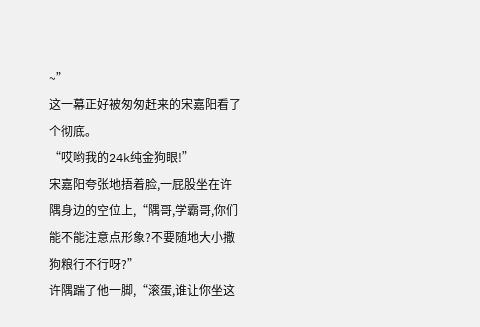~”
这一幕正好被匆匆赶来的宋嘉阳看了个彻底。
“哎哟我的24k纯金狗眼!”
宋嘉阳夸张地捂着脸,一屁股坐在许隅身边的空位上,“隅哥,学霸哥,你们能不能注意点形象?不要随地大小撒狗粮行不行呀?”
许隅踹了他一脚,“滚蛋,谁让你坐这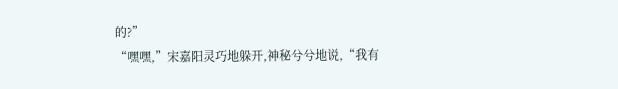的?”
“嘿嘿,”宋嘉阳灵巧地躲开,神秘兮兮地说,“我有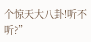个惊天大八卦!听不听?”